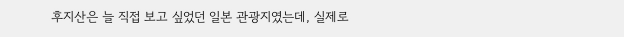후지산은 늘 직접 보고 싶었던 일본 관광지였는데, 실제로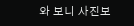와 보니 사진보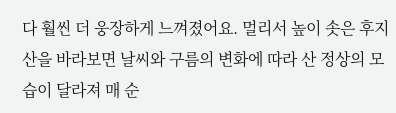다 훨씬 더 웅장하게 느껴졌어요. 멀리서 높이 솟은 후지산을 바라보면 날씨와 구름의 변화에 따라 산 정상의 모습이 달라져 매 순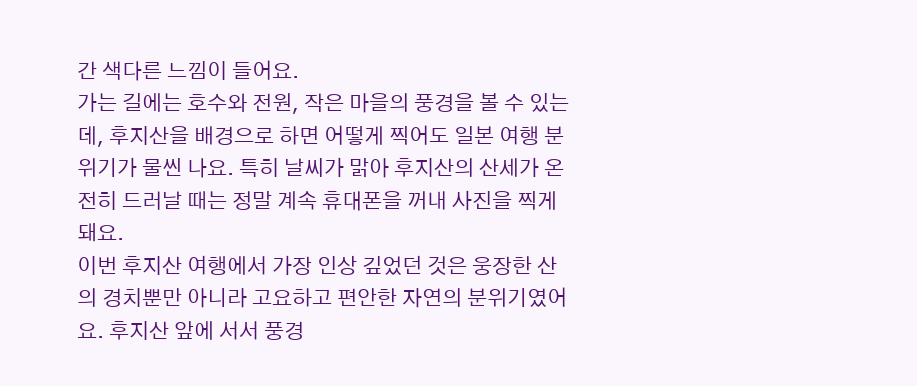간 색다른 느낌이 들어요.
가는 길에는 호수와 전원, 작은 마을의 풍경을 볼 수 있는데, 후지산을 배경으로 하면 어떻게 찍어도 일본 여행 분위기가 물씬 나요. 특히 날씨가 맑아 후지산의 산세가 온전히 드러날 때는 정말 계속 휴대폰을 꺼내 사진을 찍게 돼요.
이번 후지산 여행에서 가장 인상 깊었던 것은 웅장한 산의 경치뿐만 아니라 고요하고 편안한 자연의 분위기였어요. 후지산 앞에 서서 풍경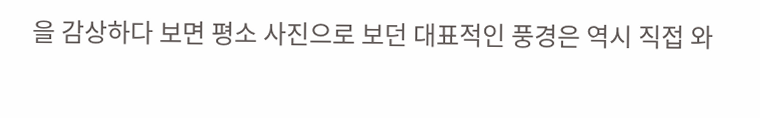을 감상하다 보면 평소 사진으로 보던 대표적인 풍경은 역시 직접 와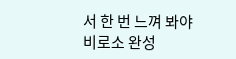서 한 번 느껴 봐야 비로소 완성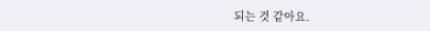되는 것 같아요.